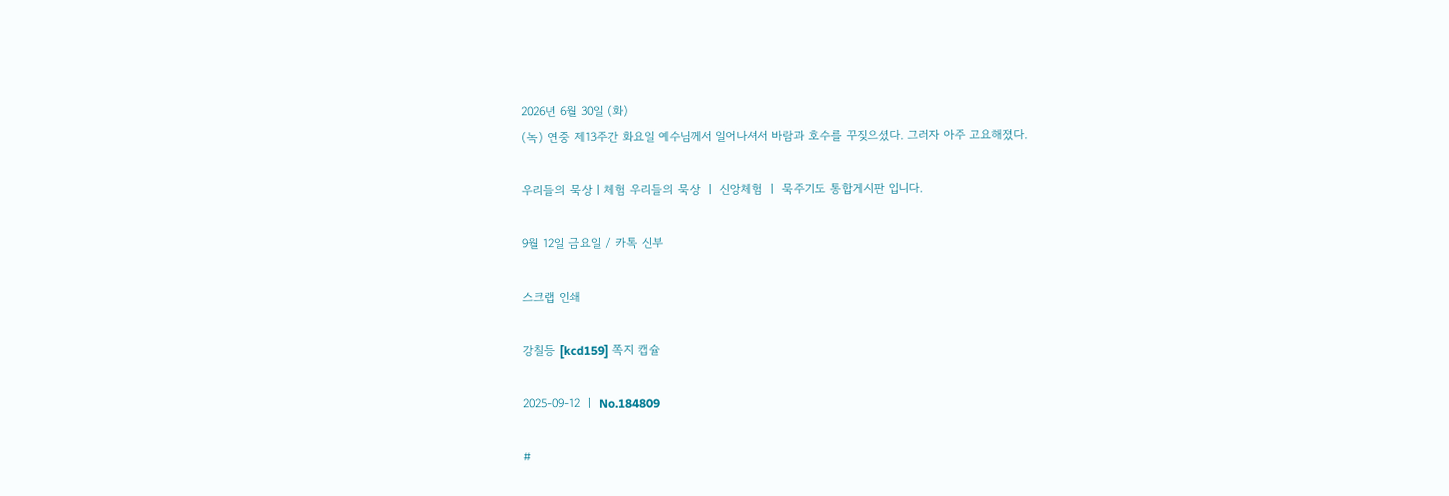2026년 6월 30일 (화)
(녹) 연중 제13주간 화요일 예수님께서 일어나셔서 바람과 호수를 꾸짖으셨다. 그러자 아주 고요해졌다.

우리들의 묵상ㅣ체험 우리들의 묵상 ㅣ 신앙체험 ㅣ 묵주기도 통합게시판 입니다.

9월 12일 금요일 / 카톡 신부

스크랩 인쇄

강칠등 [kcd159] 쪽지 캡슐

2025-09-12 ㅣ No.184809

#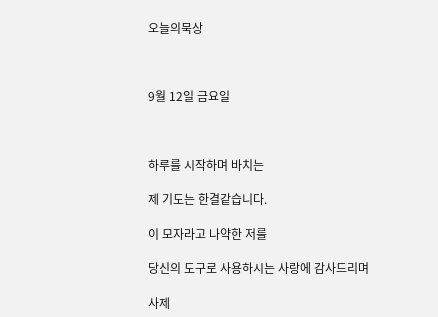오늘의묵상



9월 12일 금요일



하루를 시작하며 바치는

제 기도는 한결같습니다.

이 모자라고 나약한 저를

당신의 도구로 사용하시는 사랑에 감사드리며

사제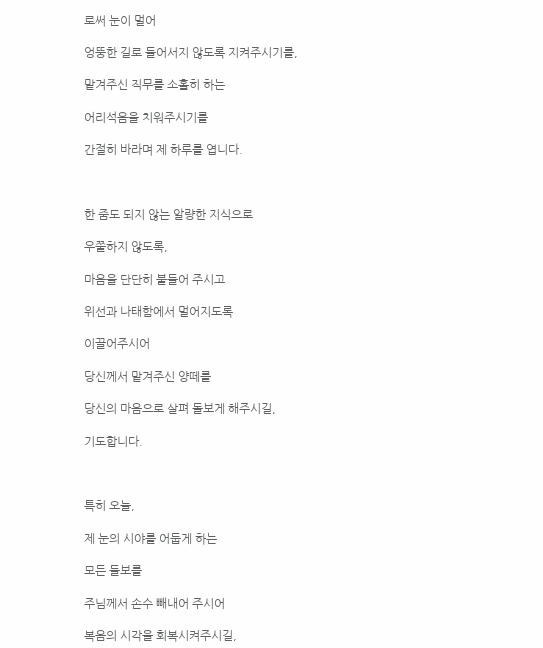로써 눈이 멀어

엉뚱한 길로 들어서지 않도록 지켜주시기를,

맡겨주신 직무를 소홀히 하는

어리석음을 치워주시기를

간절히 바라며 제 하루를 엽니다.



한 줌도 되지 않는 알량한 지식으로

우쭐하지 않도록,

마음을 단단히 붙들어 주시고

위선과 나태함에서 멀어지도록

이끌어주시어

당신께서 맡겨주신 양떼를

당신의 마음으로 살펴 돌보게 해주시길,

기도합니다.



특히 오늘,

제 눈의 시야를 어둡게 하는

모든 들보를

주님께서 손수 빼내어 주시어

복음의 시각을 회복시켜주시길,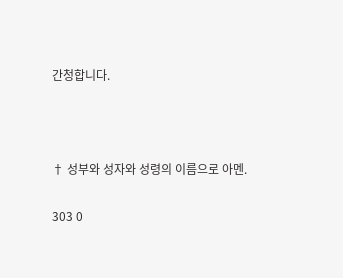간청합니다.



† 성부와 성자와 성령의 이름으로 아멘.

303 0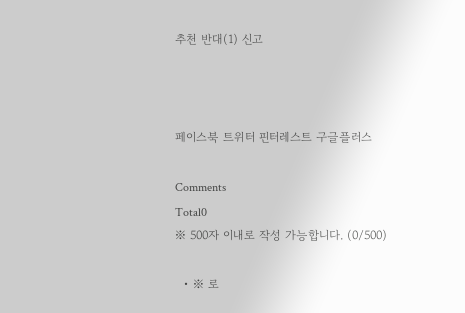추천 반대(1) 신고



페이스북 트위터 핀터레스트 구글플러스

Comments
Total0
※ 500자 이내로 작성 가능합니다. (0/500)

  • ※ 로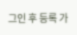그인 후 등록 가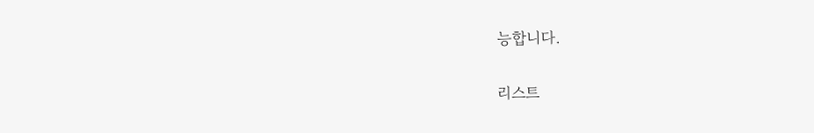능합니다.

리스트